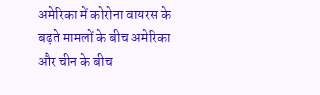अमेरिका में कोरोना वायरस के बढ़ते मामलों के बीच अमेरिका और चीन के बीच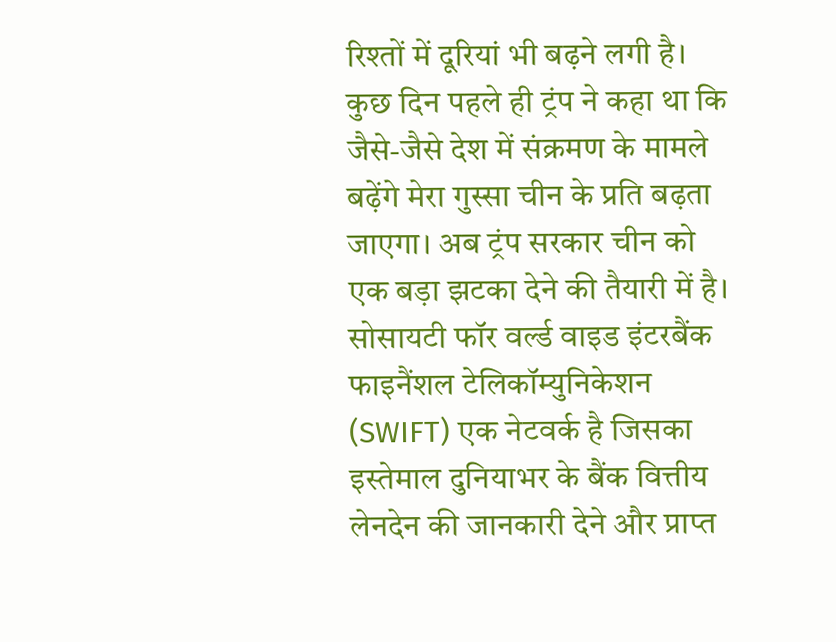रिश्तों में दूरियां भी बढ़ने लगी है। कुछ दिन पहले ही ट्रंप ने कहा था कि जैसे-जैसे देश में संक्रमण के मामले बढ़ेंगे मेरा गुस्सा चीन के प्रति बढ़ता जाएगा। अब ट्रंप सरकार चीन को एक बड़ा झटका देने की तैयारी में है।
सोसायटी फॉर वर्ल्ड वाइड इंटरबैंक फाइनैंशल टेलिकॉम्युनिकेशन (SWIFT) एक नेटवर्क है जिसका इस्तेमाल दुनियाभर के बैंक वित्तीय लेनदेन की जानकारी देने और प्राप्त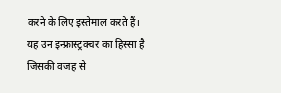करने के लिए इस्तेमाल करते हैं। यह उन इन्फ्रास्ट्रक्चर का हिस्सा है जिसकी वजह से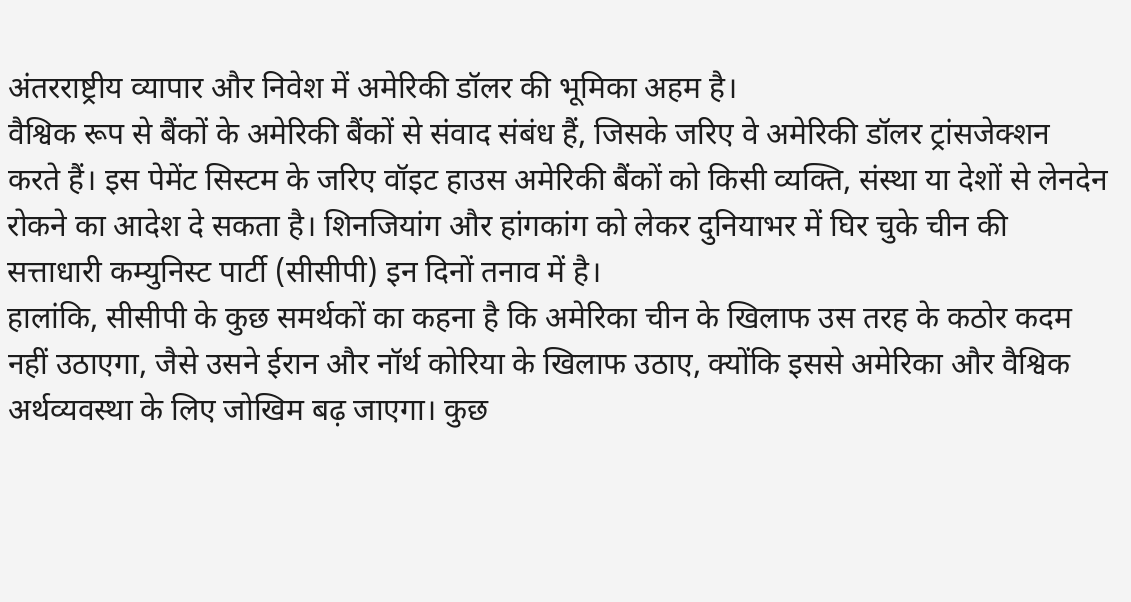अंतरराष्ट्रीय व्यापार और निवेश में अमेरिकी डॉलर की भूमिका अहम है।
वैश्विक रूप से बैंकों के अमेरिकी बैंकों से संवाद संबंध हैं, जिसके जरिए वे अमेरिकी डॉलर ट्रांसजेक्शन करते हैं। इस पेमेंट सिस्टम के जरिए वॉइट हाउस अमेरिकी बैंकों को किसी व्यक्ति, संस्था या देशों से लेनदेन रोकने का आदेश दे सकता है। शिनजियांग और हांगकांग को लेकर दुनियाभर में घिर चुके चीन की सत्ताधारी कम्युनिस्ट पार्टी (सीसीपी) इन दिनों तनाव में है।
हालांकि, सीसीपी के कुछ समर्थकों का कहना है कि अमेरिका चीन के खिलाफ उस तरह के कठोर कदम नहीं उठाएगा, जैसे उसने ईरान और नॉर्थ कोरिया के खिलाफ उठाए, क्योंकि इससे अमेरिका और वैश्विक अर्थव्यवस्था के लिए जोखिम बढ़ जाएगा। कुछ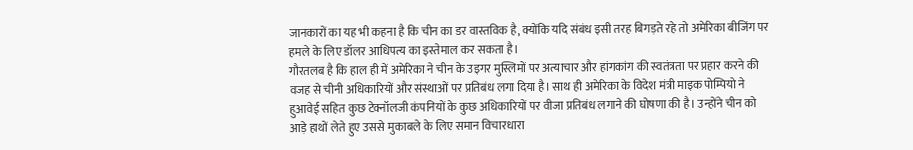जानकारों का यह भी कहना है कि चीन का डर वास्तविक है, क्योंकि यदि संबंध इसी तरह बिगड़ते रहे तो अमेरिका बीजिंग पर हमले के लिए डॉलर आधिपत्य का इस्तेमाल कर सकता है।
गौरतलब है कि हाल ही में अमेरिका ने चीन के उइगर मुस्लिमों पर अत्याचार और हांगकांग की स्वतंत्रता पर प्रहार करने की वजह से चीनी अधिकारियों और संस्थाओं पर प्रतिबंध लगा दिया है। साथ ही अमेरिका के विदेश मंत्री माइक पोम्पियो ने हुआवेई सहित कुछ टेक्नॉलजी कंपनियों के कुछ अधिकारियों पर वीजा प्रतिबंध लगाने की घोषणा की है। उन्होंने चीन को आड़े हाथों लेते हुए उससे मुकाबले के लिए समान विचारधारा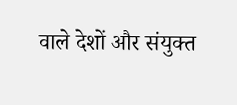वाले देशों और संयुक्त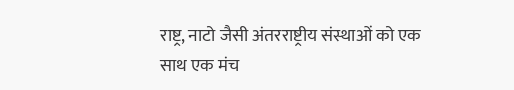राष्ट्र, नाटो जैसी अंतरराष्ट्रीय संस्थाओं को एक साथ एक मंच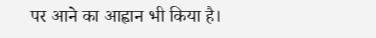पर आने का आह्वान भी किया है।